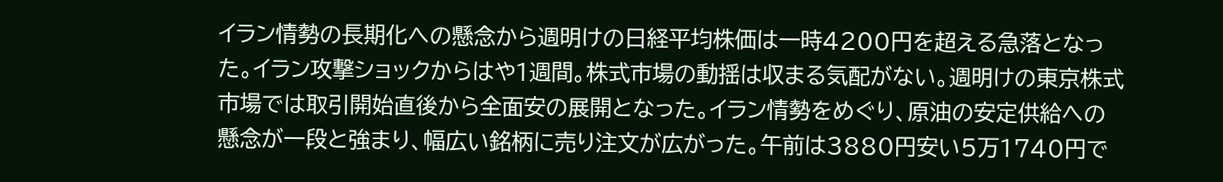イラン情勢の長期化への懸念から週明けの日経平均株価は一時4200円を超える急落となった。イラン攻撃ショックからはや1週間。株式市場の動揺は収まる気配がない。週明けの東京株式市場では取引開始直後から全面安の展開となった。イラン情勢をめぐり、原油の安定供給への懸念が一段と強まり、幅広い銘柄に売り注文が広がった。午前は3880円安い5万1740円で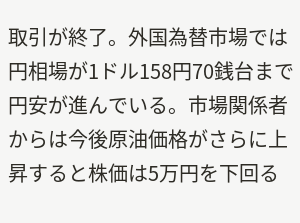取引が終了。外国為替市場では円相場が1ドル158円70銭台まで円安が進んでいる。市場関係者からは今後原油価格がさらに上昇すると株価は5万円を下回る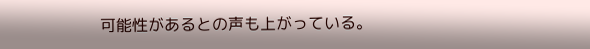可能性があるとの声も上がっている。